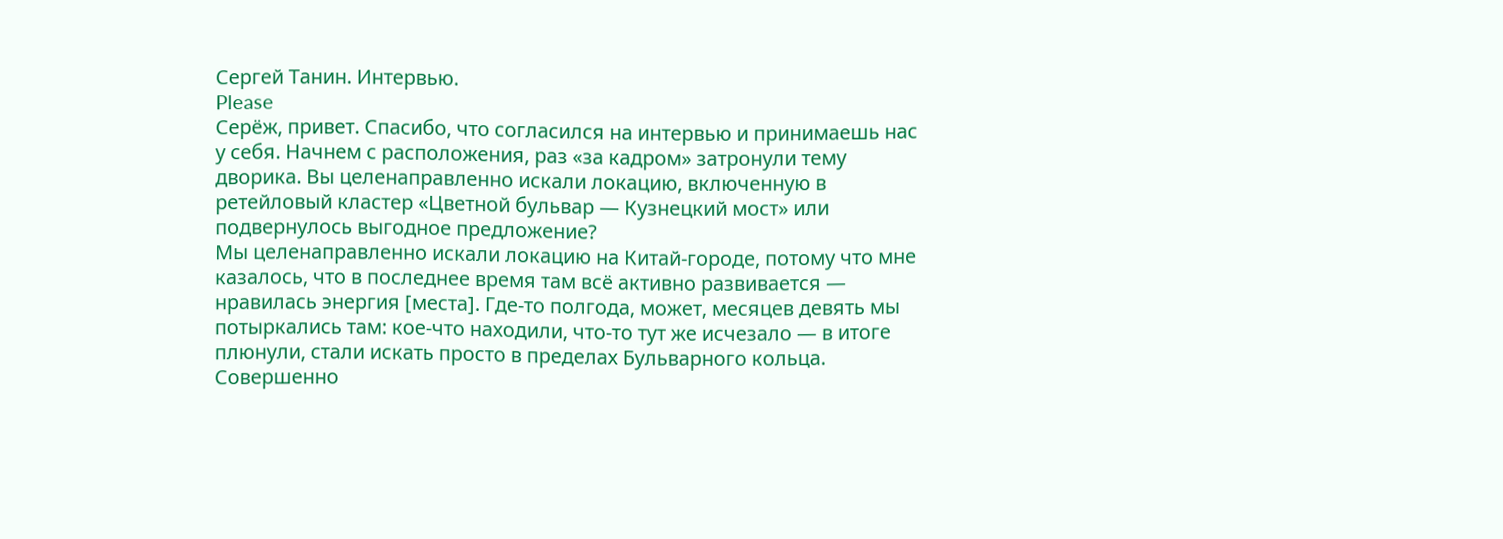Сергей Танин. Интервью.
Please
Серёж, привет. Спасибо, что согласился на интервью и принимаешь нас у себя. Начнем с расположения, раз «за кадром» затронули тему дворика. Вы целенаправленно искали локацию, включенную в ретейловый кластер «Цветной бульвар — Кузнецкий мост» или подвернулось выгодное предложение?
Мы целенаправленно искали локацию на Китай-городе, потому что мне казалось, что в последнее время там всё активно развивается — нравилась энергия [места]. Где-то полгода, может, месяцев девять мы потыркались там: кое-что находили, что-то тут же исчезало — в итоге плюнули, стали искать просто в пределах Бульварного кольца. Совершенно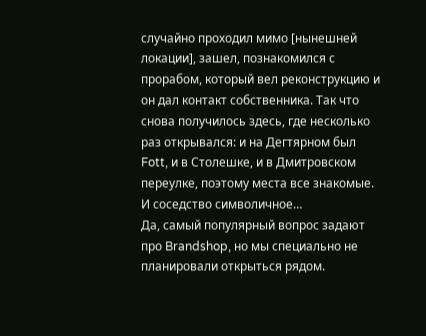случайно проходил мимо [нынешней локации], зашел, познакомился с прорабом, который вел реконструкцию и он дал контакт собственника. Так что снова получилось здесь, где несколько раз открывался: и на Дегтярном был Fott, и в Столешке, и в Дмитровском переулке, поэтому места все знакомые.
И соседство символичное…
Да, самый популярный вопрос задают про Brandshop, но мы специально не планировали открыться рядом.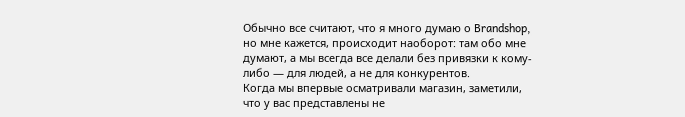Обычно все считают, что я много думаю о Brandshop, но мне кажется, происходит наоборот: там обо мне думают, а мы всегда все делали без привязки к кому-либо — для людей, а не для конкурентов.
Когда мы впервые осматривали магазин, заметили, что у вас представлены не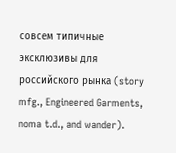совсем типичные эксклюзивы для российского рынка (story mfg., Engineered Garments, noma t.d., and wander).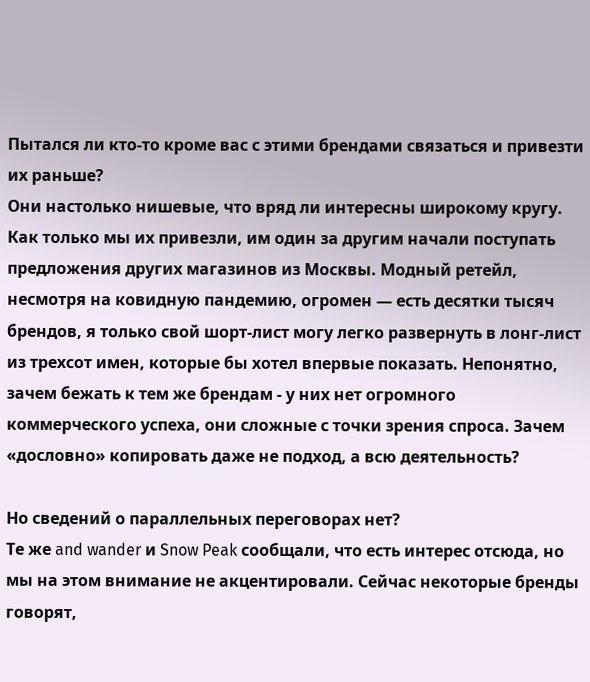Пытался ли кто-то кроме вас с этими брендами связаться и привезти их раньше?
Они настолько нишевые, что вряд ли интересны широкому кругу. Как только мы их привезли, им один за другим начали поступать предложения других магазинов из Москвы. Модный ретейл, несмотря на ковидную пандемию, огромен — есть десятки тысяч брендов, я только свой шорт-лист могу легко развернуть в лонг-лист из трехсот имен, которые бы хотел впервые показать. Непонятно, зачем бежать к тем же брендам - у них нет огромного коммерческого успеха, они сложные с точки зрения спроса. Зачем «дословно» копировать даже не подход, а всю деятельность?

Но сведений о параллельных переговорах нет?
Те же and wander и Snow Peak сообщали, что есть интерес отсюда, но мы на этом внимание не акцентировали. Сейчас некоторые бренды говорят,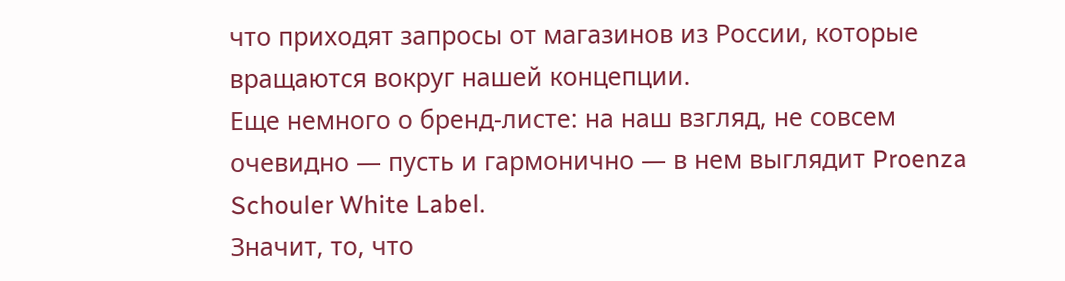что приходят запросы от магазинов из России, которые вращаются вокруг нашей концепции.
Еще немного о бренд-листе: на наш взгляд, не совсем очевидно — пусть и гармонично — в нем выглядит Proenza Schouler White Label.
Значит, то, что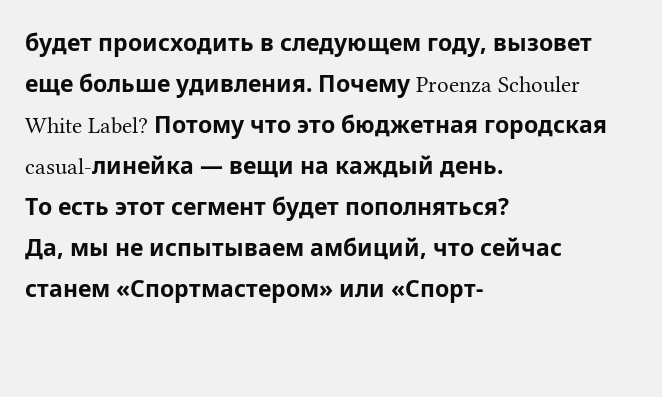будет происходить в следующем году, вызовет еще больше удивления. Почему Proenza Schouler White Label? Потому что это бюджетная городская casual-линейка — вещи на каждый день.
То есть этот сегмент будет пополняться?
Да, мы не испытываем амбиций, что сейчас станем «Спортмастером» или «Спорт-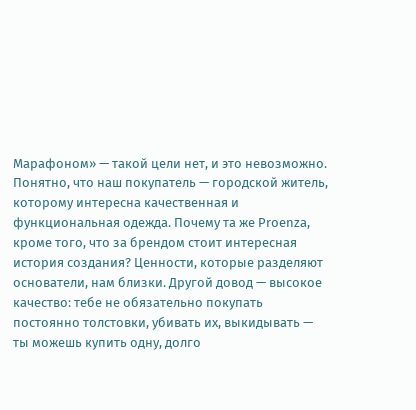Марафоном» — такой цели нет, и это невозможно. Понятно, что наш покупатель — городской житель, которому интересна качественная и функциональная одежда. Почему та же Proenza, кроме того, что за брендом стоит интересная история создания? Ценности, которые разделяют основатели, нам близки. Другой довод — высокое качество: тебе не обязательно покупать постоянно толстовки, убивать их, выкидывать — ты можешь купить одну, долго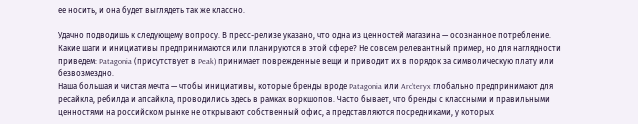ее носить, и она будет выглядеть так же классно.

Удачно подводишь к следующему вопросу. В пресс-релизе указано, что одна из ценностей магазина — осознанное потребление. Какие шаги и инициативы предпринимаются или планируются в этой сфере? Не совсем релевантный пример, но для наглядности приведем: Patagonia (присутствует в Peak) принимает поврежденные вещи и приводит их в порядок за символическую плату или безвозмездно.
Наша большая и чистая мечта — чтобы инициативы, которые бренды вроде Patagonia или Arc’teryx глобально предпринимают для ресайкла, ребилда и апсайкла, проводились здесь в рамках воркшопов. Часто бывает, что бренды с классными и правильными ценностями на российском рынке не открывают собственный офис, а представляются посредниками, у которых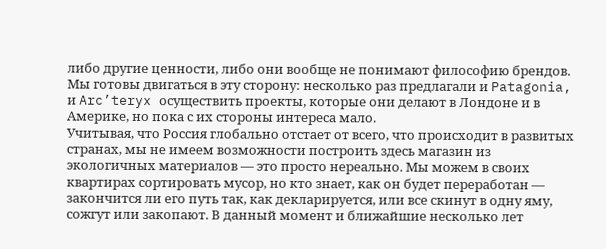либо другие ценности, либо они вообще не понимают философию брендов. Мы готовы двигаться в эту сторону: несколько раз предлагали и Patagonia, и Arc’teryx осуществить проекты, которые они делают в Лондоне и в Америке, но пока с их стороны интереса мало.
Учитывая, что Россия глобально отстает от всего, что происходит в развитых странах, мы не имеем возможности построить здесь магазин из экологичных материалов — это просто нереально. Мы можем в своих квартирах сортировать мусор, но кто знает, как он будет переработан — закончится ли его путь так, как декларируется, или все скинут в одну яму, сожгут или закопают. В данный момент и ближайшие несколько лет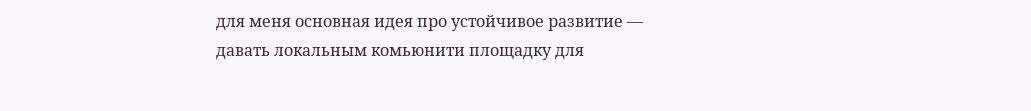для меня основная идея про устойчивое развитие — давать локальным комьюнити площадку для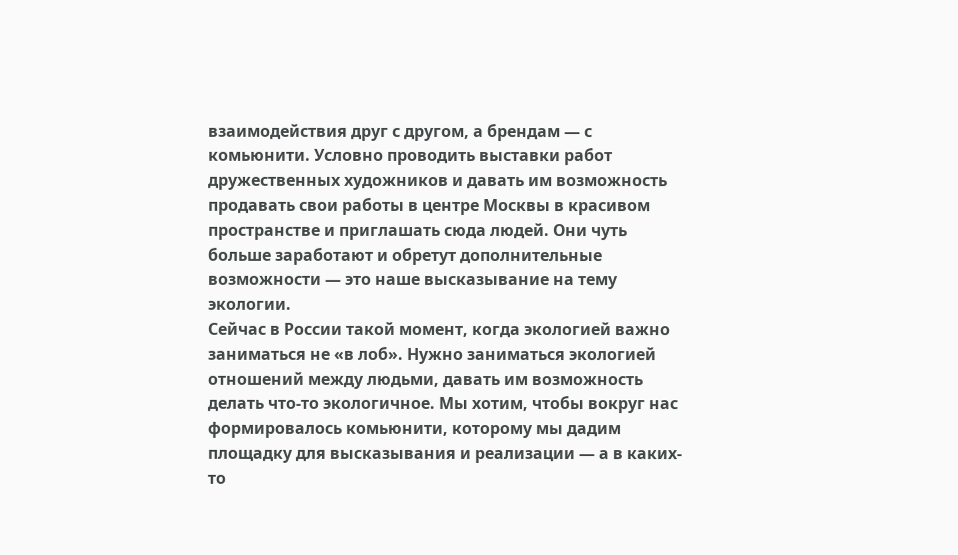взаимодействия друг с другом, а брендам — с комьюнити. Условно проводить выставки работ дружественных художников и давать им возможность продавать свои работы в центре Москвы в красивом пространстве и приглашать сюда людей. Они чуть больше заработают и обретут дополнительные возможности — это наше высказывание на тему экологии.
Сейчас в России такой момент, когда экологией важно заниматься не «в лоб». Нужно заниматься экологией отношений между людьми, давать им возможность делать что-то экологичное. Мы хотим, чтобы вокруг нас формировалось комьюнити, которому мы дадим площадку для высказывания и реализации — а в каких-то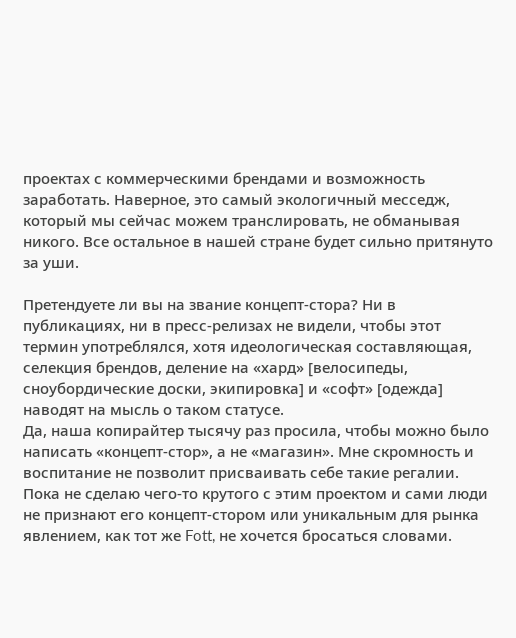проектах с коммерческими брендами и возможность заработать. Наверное, это самый экологичный месседж, который мы сейчас можем транслировать, не обманывая никого. Все остальное в нашей стране будет сильно притянуто за уши.

Претендуете ли вы на звание концепт-стора? Ни в публикациях, ни в пресс-релизах не видели, чтобы этот термин употреблялся, хотя идеологическая составляющая, селекция брендов, деление на «хард» [велосипеды, сноубордические доски, экипировка] и «софт» [одежда] наводят на мысль о таком статусе.
Да, наша копирайтер тысячу раз просила, чтобы можно было написать «концепт-стор», а не «магазин». Мне скромность и воспитание не позволит присваивать себе такие регалии. Пока не сделаю чего-то крутого с этим проектом и сами люди не признают его концепт-стором или уникальным для рынка явлением, как тот же Fott, не хочется бросаться словами.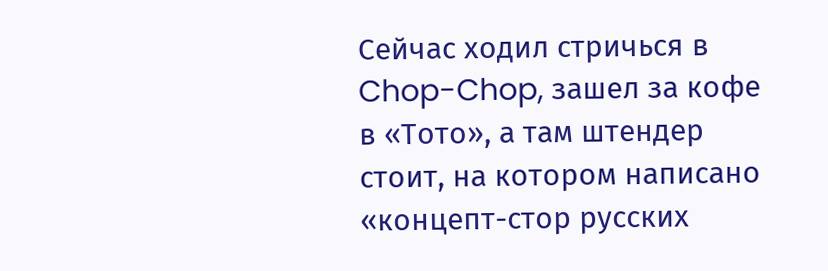Сейчас ходил стричься в Chop-Chop, зашел за кофе в «Тото», а там штендер стоит, на котором написано «концепт-стор русских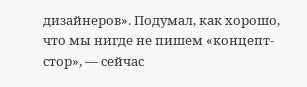дизайнеров». Подумал, как хорошо, что мы нигде не пишем «концепт-стор», — сейчас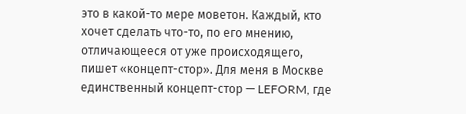это в какой-то мере моветон. Каждый, кто хочет сделать что-то, по его мнению, отличающееся от уже происходящего, пишет «концепт-стор». Для меня в Москве единственный концепт-стор — LEFORM, где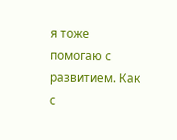я тоже помогаю с развитием. Как с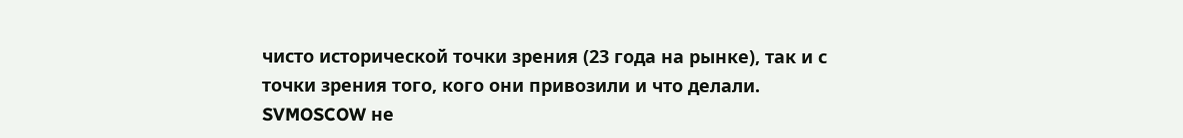чисто исторической точки зрения (23 года на рынке), так и с точки зрения того, кого они привозили и что делали.
SVMOSCOW не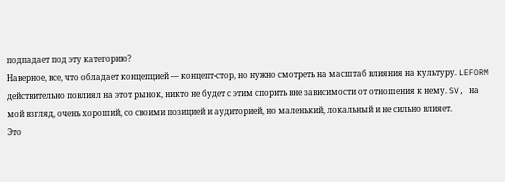подпадает под эту категорию?
Наверное, все, что обладает концепцией — концепт-стор, но нужно смотреть на масштаб влияния на культуру. LEFORM действительно повлиял на этот рынок, никто не будет с этим спорить вне зависимости от отношения к нему. SV, на мой взгляд, очень хороший, со своими позицией и аудиторией, но маленький, локальный и не сильно влияет.
Это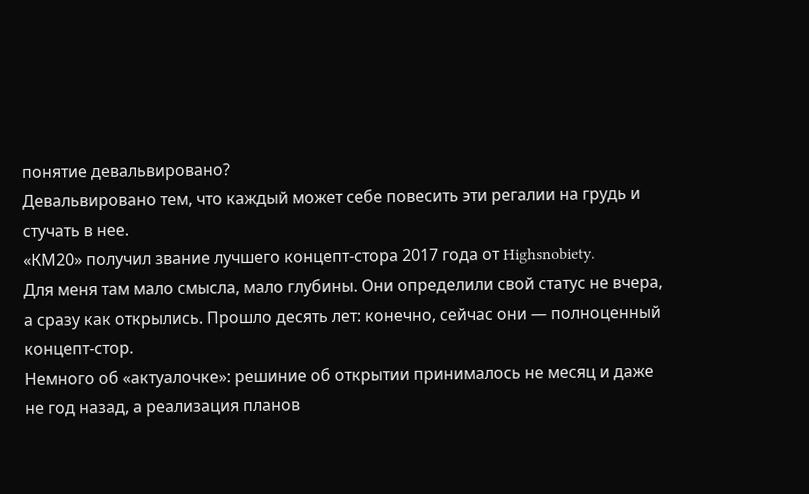понятие девальвировано?
Девальвировано тем, что каждый может себе повесить эти регалии на грудь и стучать в нее.
«КМ20» получил звание лучшего концепт-стора 2017 года от Highsnobiety.
Для меня там мало смысла, мало глубины. Они определили свой статус не вчера, а сразу как открылись. Прошло десять лет: конечно, сейчас они — полноценный концепт-стор.
Немного об «актуалочке»: решиние об открытии принималось не месяц и даже не год назад, а реализация планов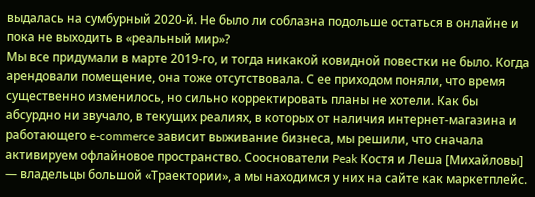выдалась на сумбурный 2020-й. Не было ли соблазна подольше остаться в онлайне и пока не выходить в «реальный мир»?
Мы все придумали в марте 2019-го, и тогда никакой ковидной повестки не было. Когда арендовали помещение, она тоже отсутствовала. С ее приходом поняли, что время существенно изменилось, но сильно корректировать планы не хотели. Как бы абсурдно ни звучало, в текущих реалиях, в которых от наличия интернет-магазина и работающего e-commerce зависит выживание бизнеса, мы решили, что сначала активируем офлайновое пространство. Сооснователи Peak Костя и Леша [Михайловы] — владельцы большой «Траектории», а мы находимся у них на сайте как маркетплейс.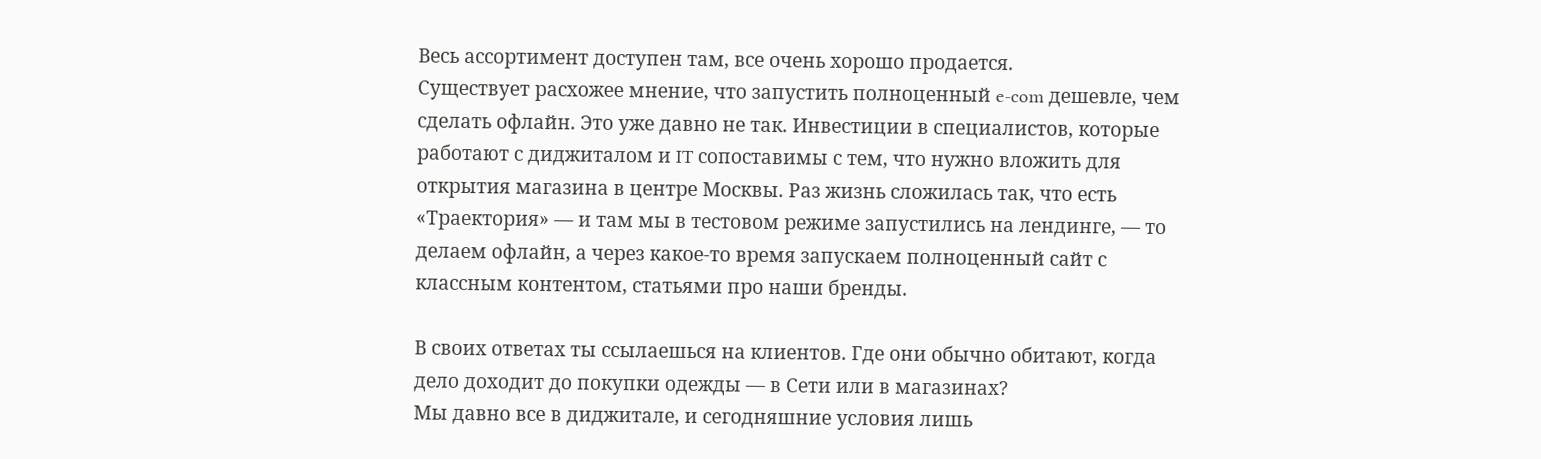Весь ассортимент доступен там, все очень хорошо продается.
Существует расхожее мнение, что запустить полноценный e-com дешевле, чем сделать офлайн. Это уже давно не так. Инвестиции в специалистов, которые работают с диджиталом и IT сопоставимы с тем, что нужно вложить для открытия магазина в центре Москвы. Раз жизнь сложилась так, что есть «Траектория» — и там мы в тестовом режиме запустились на лендинге, — то делаем офлайн, а через какое-то время запускаем полноценный сайт с классным контентом, статьями про наши бренды.

В своих ответах ты ссылаешься на клиентов. Где они обычно обитают, когда дело доходит до покупки одежды — в Сети или в магазинах?
Мы давно все в диджитале, и сегодняшние условия лишь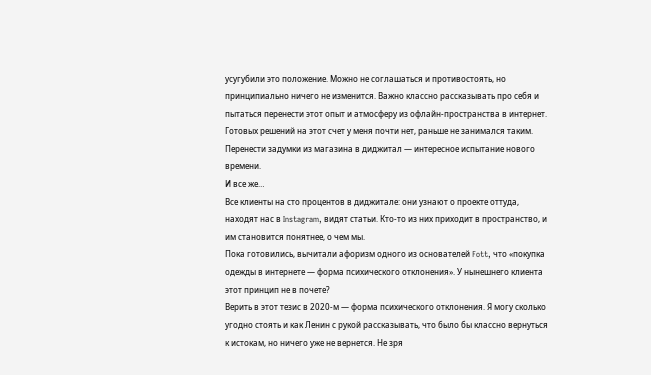усугубили это положение. Можно не соглашаться и противостоять, но принципиально ничего не изменится. Важно классно рассказывать про себя и пытаться перенести этот опыт и атмосферу из офлайн-пространства в интернет. Готовых решений на этот счет у меня почти нет, раньше не занимался таким. Перенести задумки из магазина в диджитал — интересное испытание нового времени.
И все же…
Все клиенты на сто процентов в диджитале: они узнают о проекте оттуда, находят нас в Instagram, видят статьи. Кто-то из них приходит в пространство, и им становится понятнее, о чем мы.
Пока готовились, вычитали афоризм одного из основателей Fott, что «покупка одежды в интернете — форма психического отклонения». У нынешнего клиента этот принцип не в почете?
Верить в этот тезис в 2020-м — форма психического отклонения. Я могу сколько угодно стоять и как Ленин с рукой рассказывать, что было бы классно вернуться к истокам, но ничего уже не вернется. Не зря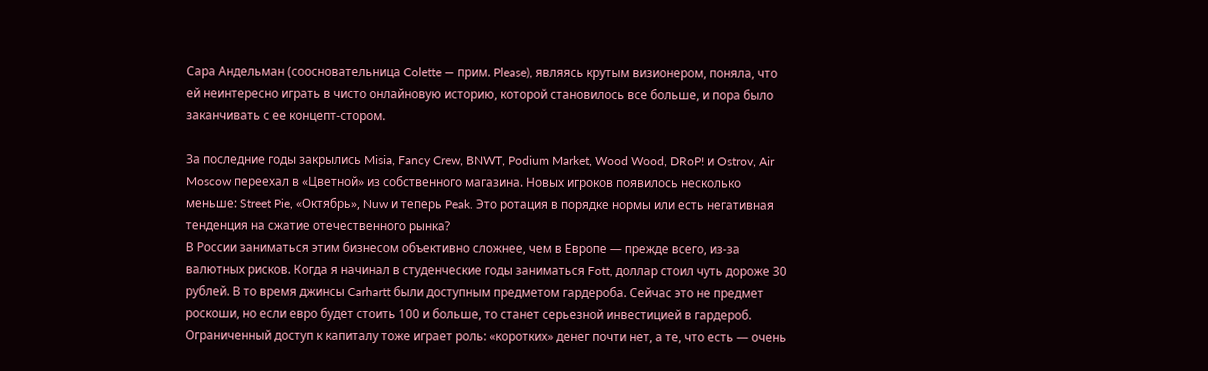Сара Андельман (соосновательница Colette — прим. Please), являясь крутым визионером, поняла, что ей неинтересно играть в чисто онлайновую историю, которой становилось все больше, и пора было заканчивать с ее концепт-стором.

За последние годы закрылись Misia, Fancy Crew, BNWT, Podium Market, Wood Wood, DRoP! и Ostrov, Air Moscow переехал в «Цветной» из собственного магазина. Новых игроков появилось несколько меньше: Street Pie, «Октябрь», Nuw и теперь Peak. Это ротация в порядке нормы или есть негативная тенденция на сжатие отечественного рынка?
В России заниматься этим бизнесом объективно сложнее, чем в Европе — прежде всего, из-за валютных рисков. Когда я начинал в студенческие годы заниматься Fott, доллар стоил чуть дороже 30 рублей. В то время джинсы Carhartt были доступным предметом гардероба. Сейчас это не предмет роскоши, но если евро будет стоить 100 и больше, то станет серьезной инвестицией в гардероб.
Ограниченный доступ к капиталу тоже играет роль: «коротких» денег почти нет, а те, что есть — очень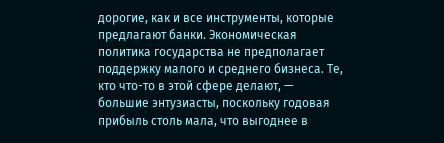дорогие, как и все инструменты, которые предлагают банки. Экономическая политика государства не предполагает поддержку малого и среднего бизнеса. Те, кто что-то в этой сфере делают, — большие энтузиасты, поскольку годовая прибыль столь мала, что выгоднее в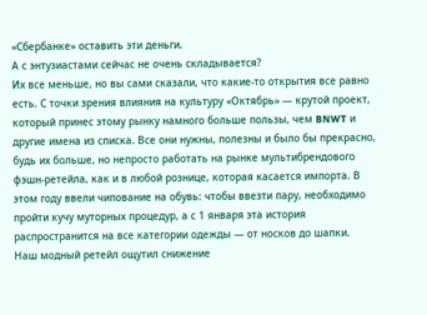«Сбербанке» оставить эти деньги.
А с энтузиастами сейчас не очень складывается?
Их все меньше, но вы сами сказали, что какие-то открытия все равно есть. С точки зрения влияния на культуру «Октябрь» — крутой проект, который принес этому рынку намного больше пользы, чем BNWT и другие имена из списка. Все они нужны, полезны и было бы прекрасно, будь их больше, но непросто работать на рынке мультибрендового фэшн-ретейла, как и в любой рознице, которая касается импорта. В этом году ввели чипование на обувь: чтобы ввезти пару, необходимо пройти кучу муторных процедур, а с 1 января эта история распространится на все категории одежды — от носков до шапки.
Наш модный ретейл ощутил снижение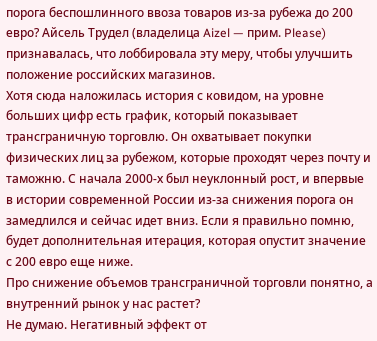порога беспошлинного ввоза товаров из-за рубежа до 200 евро? Айсель Трудел (владелица Aizel — прим. Please) признавалась, что лоббировала эту меру, чтобы улучшить положение российских магазинов.
Хотя сюда наложилась история с ковидом, на уровне больших цифр есть график, который показывает трансграничную торговлю. Он охватывает покупки физических лиц за рубежом, которые проходят через почту и таможню. С начала 2000-х был неуклонный рост, и впервые в истории современной России из-за снижения порога он замедлился и сейчас идет вниз. Если я правильно помню, будет дополнительная итерация, которая опустит значение с 200 евро еще ниже.
Про снижение объемов трансграничной торговли понятно, а внутренний рынок у нас растет?
Не думаю. Негативный эффект от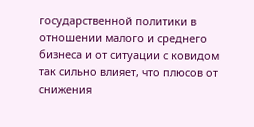государственной политики в отношении малого и среднего бизнеса и от ситуации с ковидом так сильно влияет, что плюсов от снижения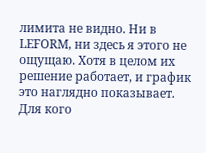лимита не видно. Ни в LEFORM, ни здесь я этого не ощущаю. Хотя в целом их решение работает, и график это наглядно показывает. Для кого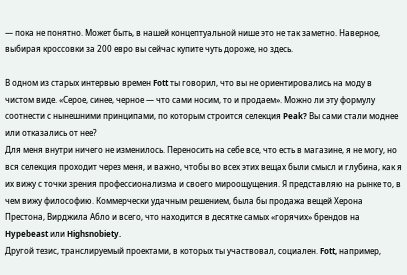— пока не понятно. Может быть, в нашей концептуальной нише это не так заметно. Наверное, выбирая кроссовки за 200 евро вы сейчас купите чуть дороже, но здесь.

В одном из старых интервью времен Fott ты говорил, что вы не ориентировались на моду в чистом виде. «Серое, синее, черное — что сами носим, то и продаем». Можно ли эту формулу соотнести с нынешними принципами, по которым строится селекция Peak? Вы сами стали моднее или отказались от нее?
Для меня внутри ничего не изменилось. Переносить на себе все, что есть в магазине, я не могу, но вся селекция проходит через меня, и важно, чтобы во всех этих вещах были смысл и глубина, как я их вижу с точки зрения профессионализма и своего мироощущения. Я представляю на рынке то, в чем вижу философию. Коммерчески удачным решением, была бы продажа вещей Херона Престона, Вирджила Абло и всего, что находится в десятке самых «горячих» брендов на Hypebeast или Highsnobiety.
Другой тезис, транслируемый проектами, в которых ты участвовал, социален. Fott, например,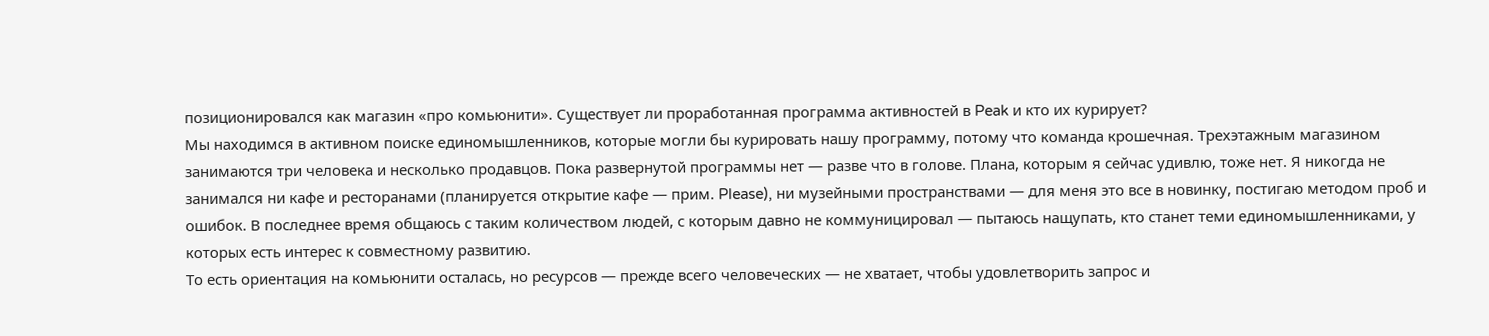позиционировался как магазин «про комьюнити». Существует ли проработанная программа активностей в Peak и кто их курирует?
Мы находимся в активном поиске единомышленников, которые могли бы курировать нашу программу, потому что команда крошечная. Трехэтажным магазином занимаются три человека и несколько продавцов. Пока развернутой программы нет — разве что в голове. Плана, которым я сейчас удивлю, тоже нет. Я никогда не занимался ни кафе и ресторанами (планируется открытие кафе — прим. Please), ни музейными пространствами — для меня это все в новинку, постигаю методом проб и ошибок. В последнее время общаюсь с таким количеством людей, с которым давно не коммуницировал — пытаюсь нащупать, кто станет теми единомышленниками, у которых есть интерес к совместному развитию.
То есть ориентация на комьюнити осталась, но ресурсов — прежде всего человеческих — не хватает, чтобы удовлетворить запрос и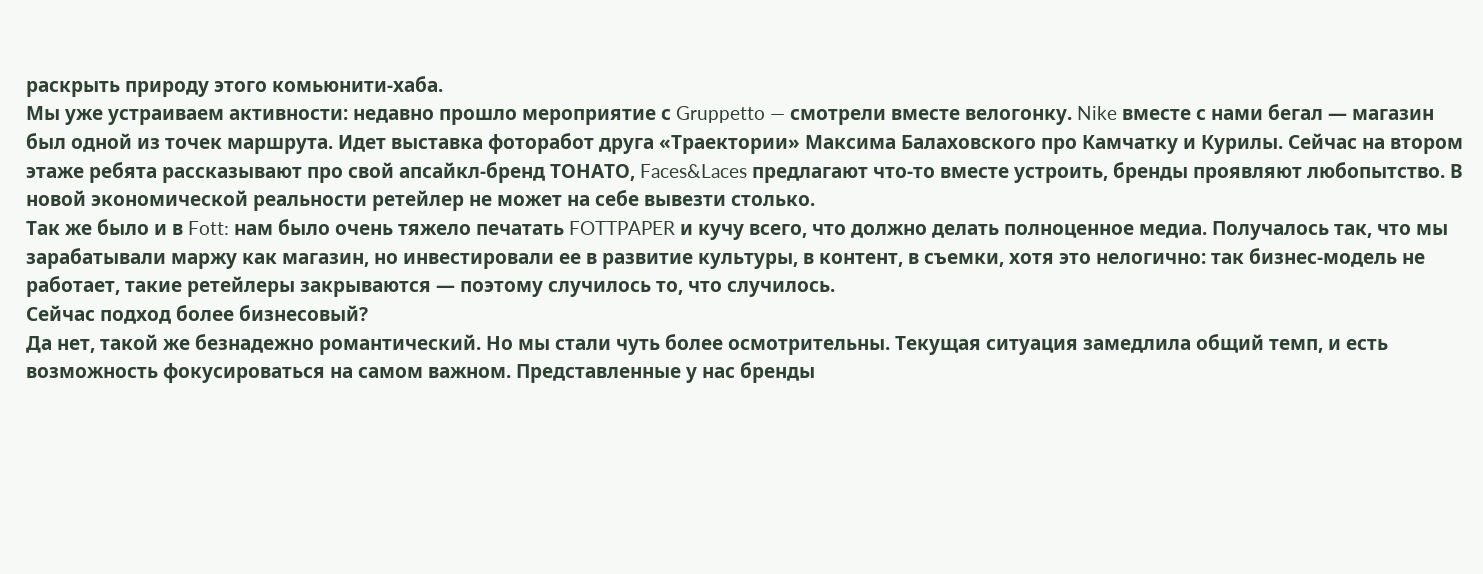раскрыть природу этого комьюнити-хаба.
Мы уже устраиваем активности: недавно прошло мероприятие с Gruppetto — смотрели вместе велогонку. Nike вместе с нами бегал — магазин был одной из точек маршрута. Идет выставка фоторабот друга «Траектории» Максима Балаховского про Камчатку и Курилы. Сейчас на втором этаже ребята рассказывают про свой апсайкл-бренд ТОНАТО, Faces&Laces предлагают что-то вместе устроить, бренды проявляют любопытство. В новой экономической реальности ретейлер не может на себе вывезти столько.
Так же было и в Fott: нам было очень тяжело печатать FOTTPAPER и кучу всего, что должно делать полноценное медиа. Получалось так, что мы зарабатывали маржу как магазин, но инвестировали ее в развитие культуры, в контент, в съемки, хотя это нелогично: так бизнес-модель не работает, такие ретейлеры закрываются — поэтому случилось то, что случилось.
Сейчас подход более бизнесовый?
Да нет, такой же безнадежно романтический. Но мы стали чуть более осмотрительны. Текущая ситуация замедлила общий темп, и есть возможность фокусироваться на самом важном. Представленные у нас бренды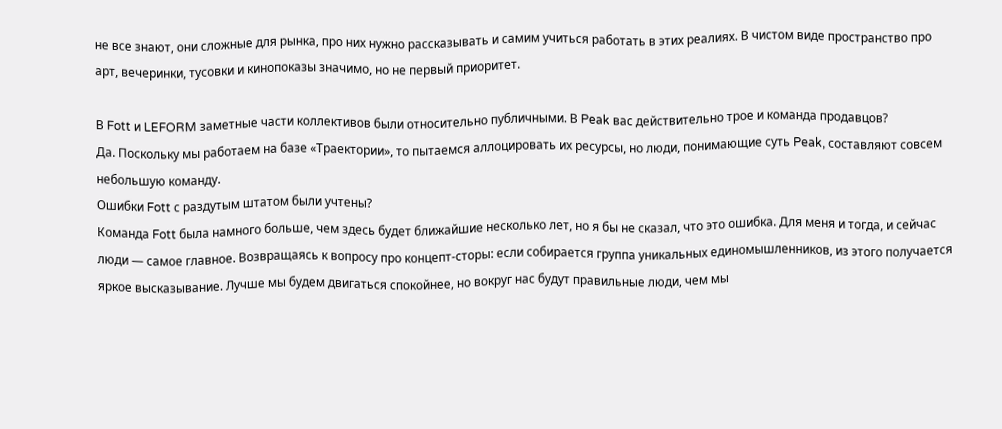не все знают, они сложные для рынка, про них нужно рассказывать и самим учиться работать в этих реалиях. В чистом виде пространство про арт, вечеринки, тусовки и кинопоказы значимо, но не первый приоритет.

В Fott и LEFORM заметные части коллективов были относительно публичными. В Peak вас действительно трое и команда продавцов?
Да. Поскольку мы работаем на базе «Траектории», то пытаемся аллоцировать их ресурсы, но люди, понимающие суть Peak, составляют совсем небольшую команду.
Ошибки Fott с раздутым штатом были учтены?
Команда Fott была намного больше, чем здесь будет ближайшие несколько лет, но я бы не сказал, что это ошибка. Для меня и тогда, и сейчас люди — самое главное. Возвращаясь к вопросу про концепт-сторы: если собирается группа уникальных единомышленников, из этого получается яркое высказывание. Лучше мы будем двигаться спокойнее, но вокруг нас будут правильные люди, чем мы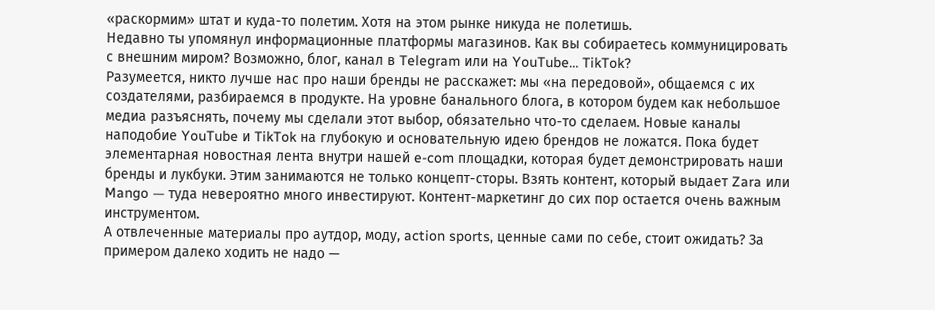«раскормим» штат и куда-то полетим. Хотя на этом рынке никуда не полетишь.
Недавно ты упомянул информационные платформы магазинов. Как вы собираетесь коммуницировать с внешним миром? Возможно, блог, канал в Telegram или на YouTube… TikTok?
Разумеется, никто лучше нас про наши бренды не расскажет: мы «на передовой», общаемся с их создателями, разбираемся в продукте. На уровне банального блога, в котором будем как небольшое медиа разъяснять, почему мы сделали этот выбор, обязательно что-то сделаем. Новые каналы наподобие YouTube и TikTok на глубокую и основательную идею брендов не ложатся. Пока будет элементарная новостная лента внутри нашей e-com площадки, которая будет демонстрировать наши бренды и лукбуки. Этим занимаются не только концепт-сторы. Взять контент, который выдает Zara или Mango — туда невероятно много инвестируют. Контент-маркетинг до сих пор остается очень важным инструментом.
А отвлеченные материалы про аутдор, моду, action sports, ценные сами по себе, стоит ожидать? За примером далеко ходить не надо —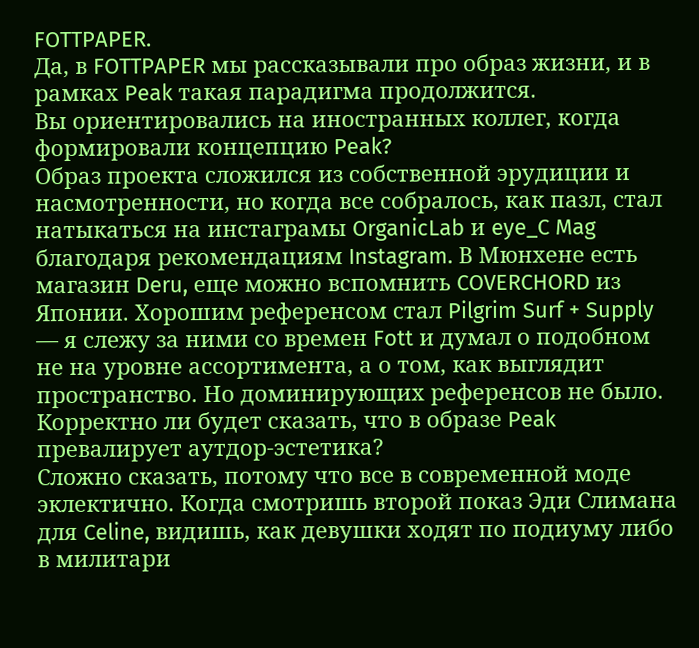FOTTPAPER.
Да, в FOTTPAPER мы рассказывали про образ жизни, и в рамках Peak такая парадигма продолжится.
Вы ориентировались на иностранных коллег, когда формировали концепцию Peak?
Образ проекта сложился из собственной эрудиции и насмотренности, но когда все собралось, как пазл, стал натыкаться на инстаграмы OrganicLab и eye_C Mag благодаря рекомендациям Instagram. В Мюнхене есть магазин Deru, еще можно вспомнить COVERCHORD из Японии. Хорошим референсом стал Pilgrim Surf + Supply — я слежу за ними со времен Fott и думал о подобном не на уровне ассортимента, а о том, как выглядит пространство. Но доминирующих референсов не было.
Корректно ли будет сказать, что в образе Peak превалирует аутдор-эстетика?
Сложно сказать, потому что все в современной моде эклектично. Когда смотришь второй показ Эди Слимана для Celine, видишь, как девушки ходят по подиуму либо в милитари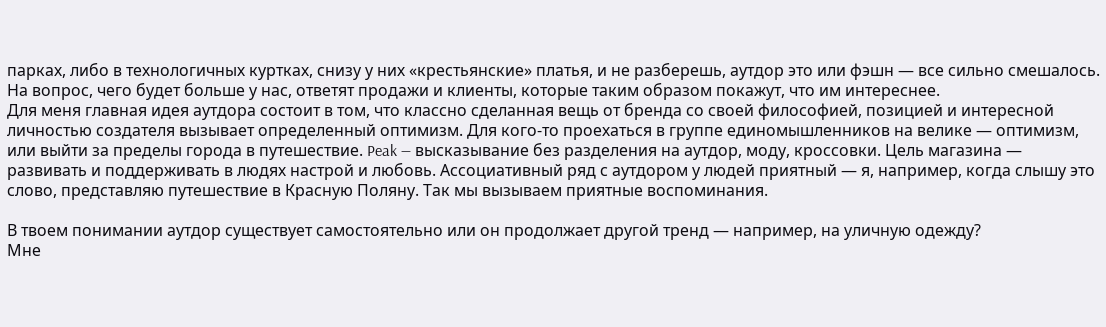парках, либо в технологичных куртках, снизу у них «крестьянские» платья, и не разберешь, аутдор это или фэшн — все сильно смешалось. На вопрос, чего будет больше у нас, ответят продажи и клиенты, которые таким образом покажут, что им интереснее.
Для меня главная идея аутдора состоит в том, что классно сделанная вещь от бренда со своей философией, позицией и интересной личностью создателя вызывает определенный оптимизм. Для кого-то проехаться в группе единомышленников на велике — оптимизм, или выйти за пределы города в путешествие. Peak — высказывание без разделения на аутдор, моду, кроссовки. Цель магазина — развивать и поддерживать в людях настрой и любовь. Ассоциативный ряд с аутдором у людей приятный — я, например, когда слышу это слово, представляю путешествие в Красную Поляну. Так мы вызываем приятные воспоминания.

В твоем понимании аутдор существует самостоятельно или он продолжает другой тренд — например, на уличную одежду?
Мне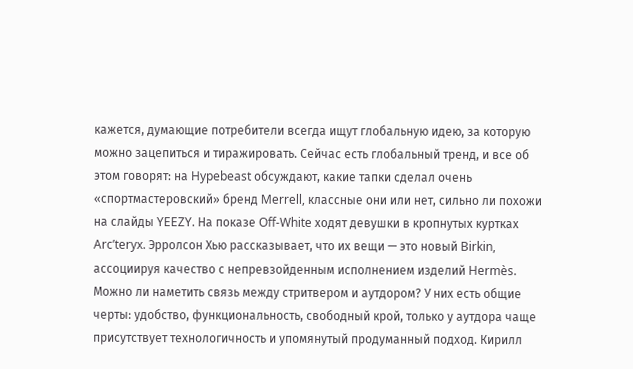кажется, думающие потребители всегда ищут глобальную идею, за которую можно зацепиться и тиражировать. Сейчас есть глобальный тренд, и все об этом говорят: на Hypebeast обсуждают, какие тапки сделал очень «спортмастеровский» бренд Merrell, классные они или нет, сильно ли похожи на слайды YEEZY. На показе Off-White ходят девушки в кропнутых куртках Arc’teryx. Эрролсон Хью рассказывает, что их вещи — это новый Birkin, ассоциируя качество с непревзойденным исполнением изделий Hermès.
Можно ли наметить связь между стритвером и аутдором? У них есть общие черты: удобство, функциональность, свободный крой, только у аутдора чаще присутствует технологичность и упомянутый продуманный подход. Кирилл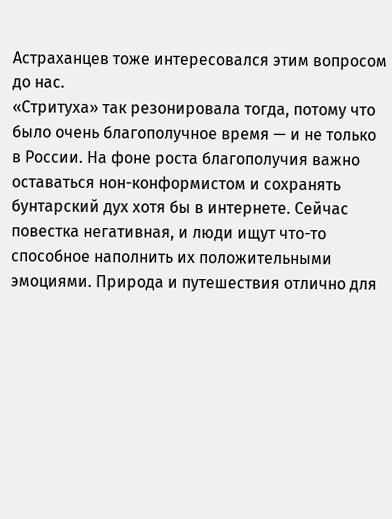Астраханцев тоже интересовался этим вопросом до нас.
«Стритуха» так резонировала тогда, потому что было очень благополучное время — и не только в России. На фоне роста благополучия важно оставаться нон-конформистом и сохранять бунтарский дух хотя бы в интернете. Сейчас повестка негативная, и люди ищут что-то способное наполнить их положительными эмоциями. Природа и путешествия отлично для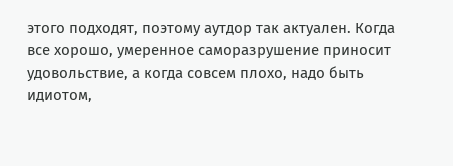этого подходят, поэтому аутдор так актуален. Когда все хорошо, умеренное саморазрушение приносит удовольствие, а когда совсем плохо, надо быть идиотом,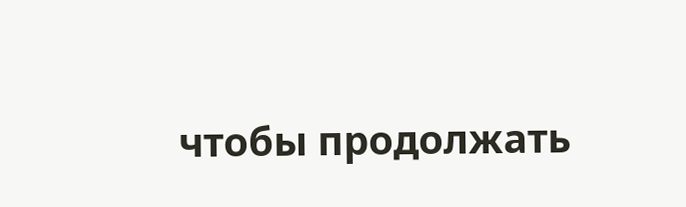чтобы продолжать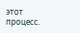этот процесс.